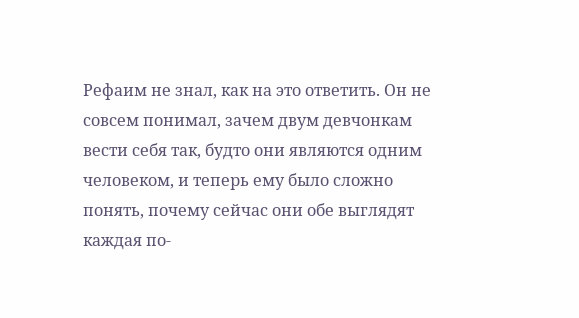Рефаим не знал, как на это ответить. Он не совсем понимал, зачем двум девчонкам вести себя так, будто они являются одним человеком, и теперь ему было сложно понять, почему сейчас они обе выглядят каждая по-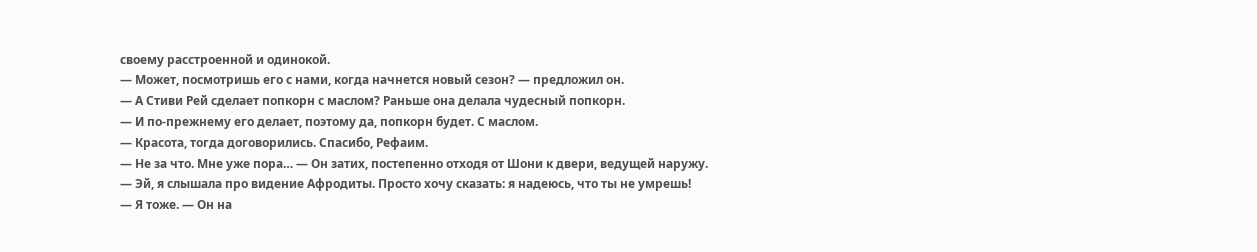своему расстроенной и одинокой.
— Может, посмотришь его с нами, когда начнется новый сезон? — предложил он.
— А Стиви Рей сделает попкорн с маслом? Раньше она делала чудесный попкорн.
— И по-прежнему его делает, поэтому да, попкорн будет. С маслом.
— Красота, тогда договорились. Спасибо, Рефаим.
— Не за что. Мне уже пора… — Он затих, постепенно отходя от Шони к двери, ведущей наружу.
— Эй, я слышала про видение Афродиты. Просто хочу сказать: я надеюсь, что ты не умрешь!
— Я тоже. — Он на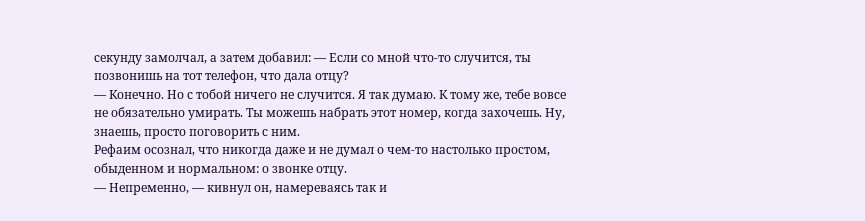секунду замолчал, а затем добавил: — Если со мной что-то случится, ты позвонишь на тот телефон, что дала отцу?
— Конечно. Но с тобой ничего не случится. Я так думаю. К тому же, тебе вовсе не обязательно умирать. Ты можешь набрать этот номер, когда захочешь. Ну, знаешь, просто поговорить с ним.
Рефаим осознал, что никогда даже и не думал о чем-то настолько простом, обыденном и нормальном: о звонке отцу.
— Непременно, — кивнул он, намереваясь так и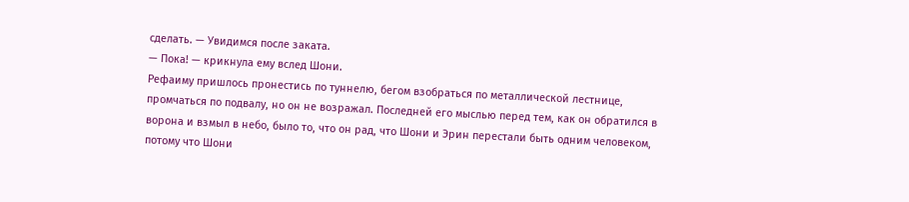сделать. — Увидимся после заката.
— Пока! — крикнула ему вслед Шони.
Рефаиму пришлось пронестись по туннелю, бегом взобраться по металлической лестнице, промчаться по подвалу, но он не возражал. Последней его мыслью перед тем, как он обратился в ворона и взмыл в небо, было то, что он рад, что Шони и Эрин перестали быть одним человеком, потому что Шони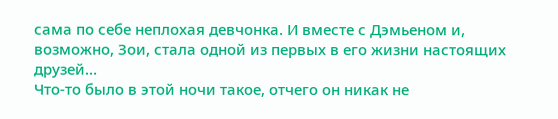сама по себе неплохая девчонка. И вместе с Дэмьеном и, возможно, Зои, стала одной из первых в его жизни настоящих друзей…
Что-то было в этой ночи такое, отчего он никак не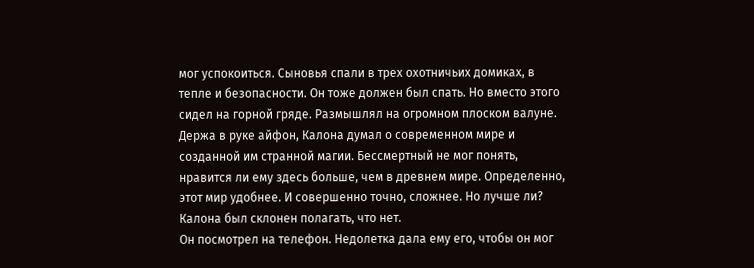мог успокоиться. Сыновья спали в трех охотничьих домиках, в тепле и безопасности. Он тоже должен был спать. Но вместо этого сидел на горной гряде. Размышлял на огромном плоском валуне.
Держа в руке айфон, Калона думал о современном мире и созданной им странной магии. Бессмертный не мог понять, нравится ли ему здесь больше, чем в древнем мире. Определенно, этот мир удобнее. И совершенно точно, сложнее. Но лучше ли? Калона был склонен полагать, что нет.
Он посмотрел на телефон. Недолетка дала ему его, чтобы он мог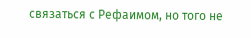связаться с Рефаимом, но того не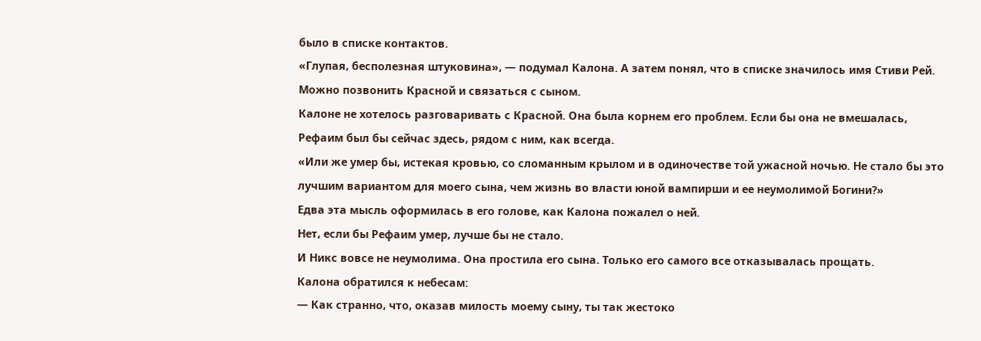было в списке контактов.
«Глупая, бесполезная штуковина», — подумал Калона. А затем понял, что в списке значилось имя Стиви Рей. Можно позвонить Красной и связаться с сыном.
Калоне не хотелось разговаривать с Красной. Она была корнем его проблем. Если бы она не вмешалась, Рефаим был бы сейчас здесь, рядом с ним, как всегда.
«Или же умер бы, истекая кровью, со сломанным крылом и в одиночестве той ужасной ночью. Не стало бы это лучшим вариантом для моего сына, чем жизнь во власти юной вампирши и ее неумолимой Богини?»
Едва эта мысль оформилась в его голове, как Калона пожалел о ней.
Нет, если бы Рефаим умер, лучше бы не стало.
И Никс вовсе не неумолима. Она простила его сына. Только его самого все отказывалась прощать.
Калона обратился к небесам:
— Как странно, что, оказав милость моему сыну, ты так жестоко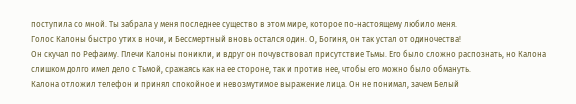поступила со мной. Ты забрала у меня последнее существо в этом мире, которое по-настоящему любило меня.
Голос Калоны быстро утих в ночи, и Бессмертный вновь остался один. О, Богиня, он так устал от одиночества!
Он скучал по Рефаиму. Плечи Калоны поникли, и вдруг он почувствовал присутствие Тьмы. Его было сложно распознать, но Калона слишком долго имел дело с Тьмой, сражаясь как на ее стороне, так и против нее, чтобы его можно было обмануть.
Калона отложил телефон и принял спокойное и невозмутимое выражение лица. Он не понимал, зачем Белый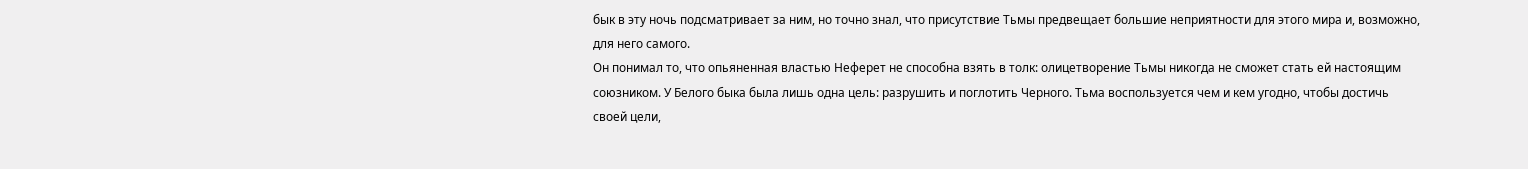бык в эту ночь подсматривает за ним, но точно знал, что присутствие Тьмы предвещает большие неприятности для этого мира и, возможно, для него самого.
Он понимал то, что опьяненная властью Неферет не способна взять в толк: олицетворение Тьмы никогда не сможет стать ей настоящим союзником. У Белого быка была лишь одна цель: разрушить и поглотить Черного. Тьма воспользуется чем и кем угодно, чтобы достичь своей цели,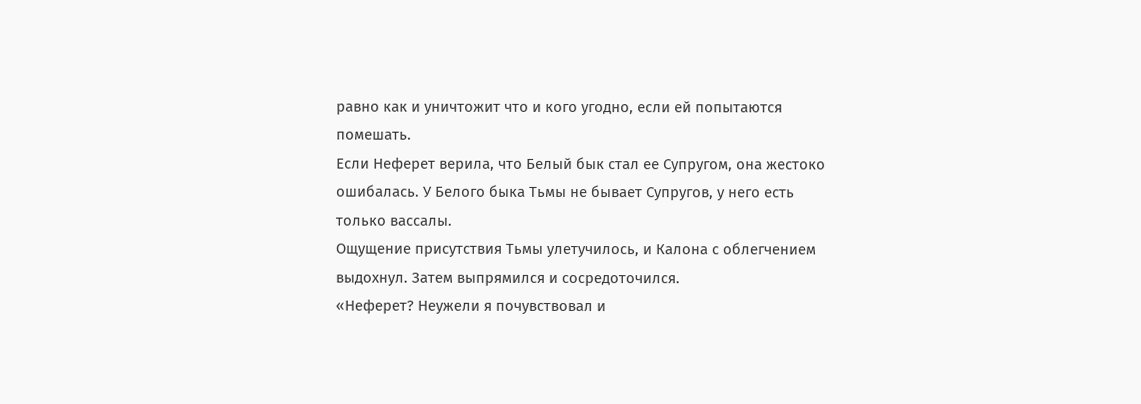равно как и уничтожит что и кого угодно, если ей попытаются помешать.
Если Неферет верила, что Белый бык стал ее Супругом, она жестоко ошибалась. У Белого быка Тьмы не бывает Супругов, у него есть только вассалы.
Ощущение присутствия Тьмы улетучилось, и Калона с облегчением выдохнул. Затем выпрямился и сосредоточился.
«Неферет? Неужели я почувствовал и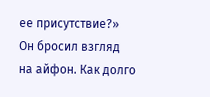ее присутствие?»
Он бросил взгляд на айфон. Как долго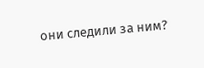они следили за ним?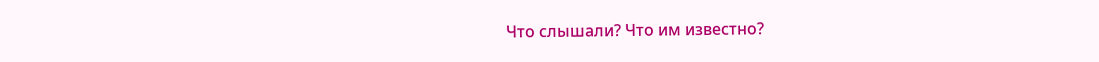Что слышали? Что им известно?